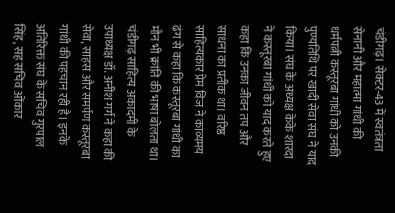चंडीगढ़। सेक्टर-43 में स्वतंत्रता सेनानी और महात्मा गांधी की धर्मपत्नी कस्तूरबा गांधी को उनकी पुण्यतिथि पर खादी सेवा संघ ने याद किया। संघ के अध्यक्ष केके शारदा ने कस्तूरबा गांधी को याद करते हुए कहा कि उनका जीवन तप और साधना का प्रतीक था। वरिष्ठ साहित्यकार प्रेम विज ने काव्यमय ढंग से कहा कि कस्तूरबा गांधी का मौन भी क्रांति की भाषा बोलता था। चंडीगढ़ साहित्य अकादमी के उपाध्यक्ष डॉ. अनीश गर्ग ने कहा की सेवा, साहस और समर्पण कस्तूरबा गांधी की पहचान रही है। इनके अतिरिक्त संघ के सचिव गुरपाल सिंह, सह सचिव ओंकार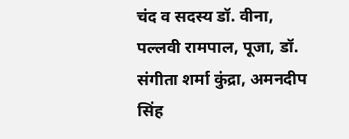चंद व सदस्य डॉ. वीना, पल्लवी रामपाल, पूजा, डॉ. संगीता शर्मा कुंद्रा, अमनदीप सिंह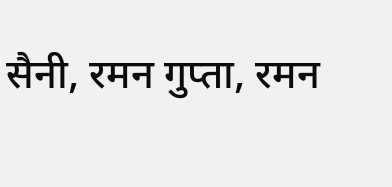सैनी, रमन गुप्ता, रमन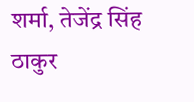शर्मा, तेजेंद्र सिंह ठाकुर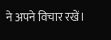ने अपने विचार रखें।